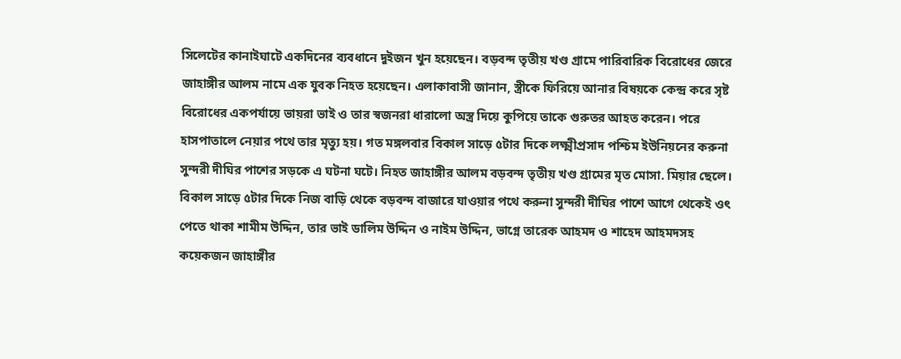সিলেটের কানাইঘাটে একদিনের ব্যবধানে দুইজন খুন হয়েছেন। বড়বন্দ তৃতীয় খণ্ড গ্রামে পারিবারিক বিরোধের জেরে জাহাঙ্গীর আলম নামে এক যুবক নিহত হয়েছেন। এলাকাবাসী জানান, স্ত্রীকে ফিরিয়ে আনার বিষয়কে কেন্দ্র করে সৃষ্ট বিরোধের একপর্যায়ে ভায়রা ভাই ও তার স্বজনরা ধারালো অস্ত্র দিয়ে কুপিয়ে তাকে গুরুতর আহত করেন। পরে হাসপাতালে নেয়ার পথে তার মৃত্যু হয়। গত মঙ্গলবার বিকাল সাড়ে ৫টার দিকে লক্ষ্মীপ্রসাদ পশ্চিম ইউনিয়নের করুনা সুন্দরী দীঘির পাশের সড়কে এ ঘটনা ঘটে। নিহত জাহাঙ্গীর আলম বড়বন্দ তৃতীয় খণ্ড গ্রামের মৃত মোসা. মিয়ার ছেলে। বিকাল সাড়ে ৫টার দিকে নিজ বাড়ি থেকে বড়বন্দ বাজারে যাওয়ার পথে করুনা সুন্দরী দীঘির পাশে আগে থেকেই ওৎ পেতে থাকা শামীম উদ্দিন, তার ভাই ডালিম উদ্দিন ও নাইম উদ্দিন, ভাগ্নে তারেক আহমদ ও শাহেদ আহমদসহ কয়েকজন জাহাঙ্গীর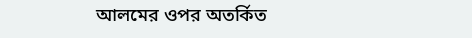আলমের ওপর অতর্কিত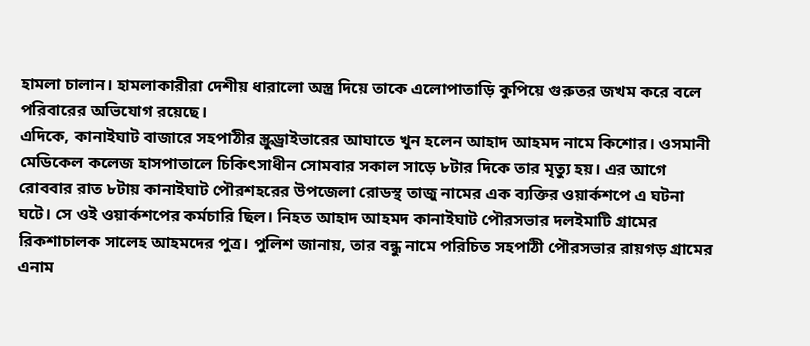হামলা চালান। হামলাকারীরা দেশীয় ধারালো অস্ত্র দিয়ে তাকে এলোপাতাড়ি কুপিয়ে গুরুতর জখম করে বলে পরিবারের অভিযোগ রয়েছে।
এদিকে, কানাইঘাট বাজারে সহপাঠীর স্ক্রুড্রাইভারের আঘাতে খুন হলেন আহাদ আহমদ নামে কিশোর। ওসমানী মেডিকেল কলেজ হাসপাতালে চিকিৎসাধীন সোমবার সকাল সাড়ে ৮টার দিকে তার মৃত্যু হয়। এর আগে রোববার রাত ৮টায় কানাইঘাট পৌরশহরের উপজেলা রোডস্থ তাজু নামের এক ব্যক্তির ওয়ার্কশপে এ ঘটনা ঘটে। সে ওই ওয়ার্কশপের কর্মচারি ছিল। নিহত আহাদ আহমদ কানাইঘাট পৌরসভার দলইমাটি গ্রামের রিকশাচালক সালেহ আহমদের পুত্র। পুলিশ জানায়, তার বন্ধু নামে পরিচিত সহপাঠী পৌরসভার রায়গড় গ্রামের এনাম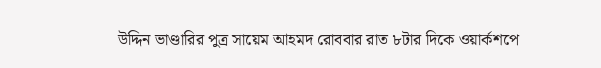উদ্দিন ভাণ্ডারির পুত্র সায়েম আহমদ রোববার রাত ৮টার দিকে ওয়ার্কশপে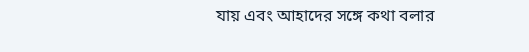যায় এবং আহাদের সঙ্গে কথা বলার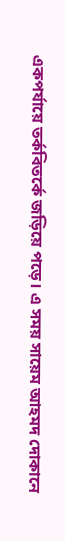একপর্যায়ে তর্কবিতর্কে জড়িয়ে পড়ে। এ সময় সায়েম আহমদ দোকানে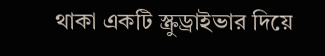থাকা একটি স্ক্রুড্রাইভার দিয়ে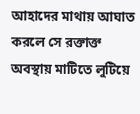আহাদের মাথায় আঘাত করলে সে রক্তাক্ত অবস্থায় মাটিতে লুটিয়ে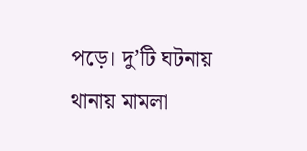পড়ে। দু’টি ঘটনায় থানায় মামলা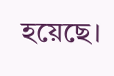হয়েছে।